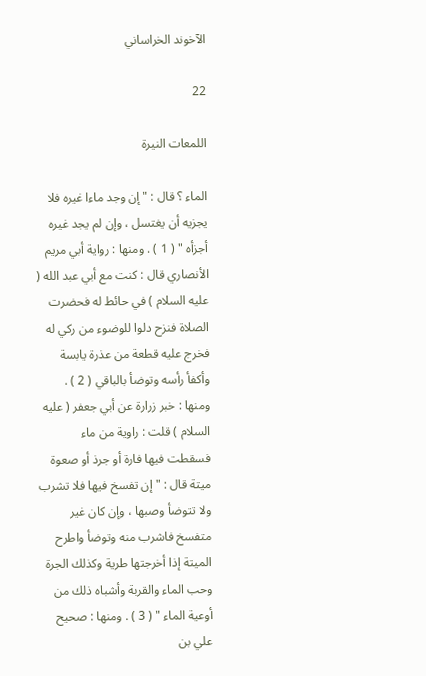الآخوند الخراساني

22

اللمعات النيرة

الماء ؟ قال : " إن وجد ماءا غيره فلا يجزيه أن يغتسل ، وإن لم يجد غيره أجزأه " ( 1 ) . ومنها : رواية أبي مريم الأنصاري قال : كنت مع أبي عبد الله ( عليه السلام ) في حائط له فحضرت الصلاة فنزح دلوا للوضوء من ركي له فخرج عليه قطعة من عذرة يابسة وأكفأ رأسه وتوضأ بالباقي ( 2 ) . ومنها : خبر زرارة عن أبي جعفر ( عليه السلام ) قلت : راوية من ماء فسقطت فيها فارة أو جرذ أو صعوة ميتة قال : " إن تفسخ فيها فلا تشرب ولا تتوضأ وصبها ، وإن كان غير متفسخ فاشرب منه وتوضأ واطرح الميتة إذا أخرجتها طرية وكذلك الجرة وحب الماء والقربة وأشباه ذلك من أوعية الماء " ( 3 ) . ومنها : صحيح علي بن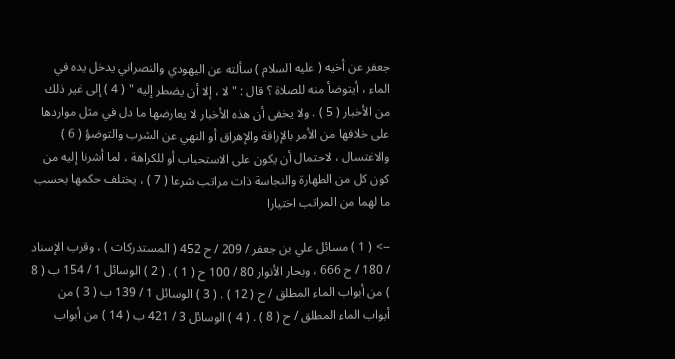جعفر عن أخيه ( عليه السلام ) سألته عن اليهودي والنصراني يدخل يده في الماء ، أيتوضأ منه للصلاة ؟ قال : " لا ، إلا أن يضطر إليه " ( 4 ) إلى غير ذلك من الأخبار ( 5 ) . ولا يخفى أن هذه الأخبار لا يعارضها ما دل في مثل مواردها على خلافها من الأمر بالإراقة والإهراق أو النهي عن الشرب والتوضؤ ( 6 ) والاغتسال ، لاحتمال أن يكون على الاستحباب أو للكراهة ، لما أشرنا إليه من كون كل من الطهارة والنجاسة ذات مراتب شرعا ( 7 ) ، يختلف حكمها بحسب ما لهما من المراتب اختيارا

--> ( 1 ) مسائل علي بن جعفر / 209 / ح 452 ( المستدركات ) ، وقرب الإسناد / 180 / ح 666 ، وبحار الأنوار 80 / 100 ح ( 1 ) . ( 2 ) الوسائل 1 / 154 ب ( 8 ) من أبواب الماء المطلق / ح ( 12 ) . ( 3 ) الوسائل 1 / 139 ب ( 3 ) من أبواب الماء المطلق / ح ( 8 ) . ( 4 ) الوسائل 3 / 421 ب ( 14 ) من أبواب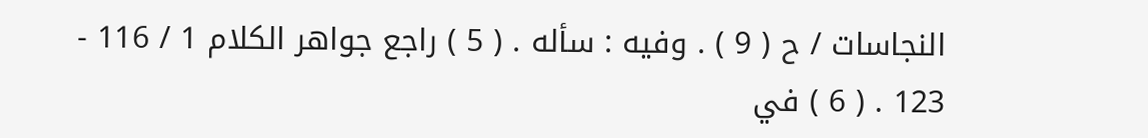النجاسات / ح ( 9 ) . وفيه : سأله . ( 5 ) راجع جواهر الكلام 1 / 116 - 123 . ( 6 ) في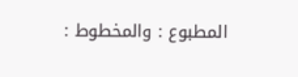المطبوع : والمخطوط :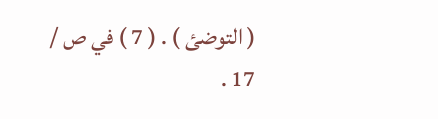( التوضئ ) . ( 7 ) في ص / 17 .